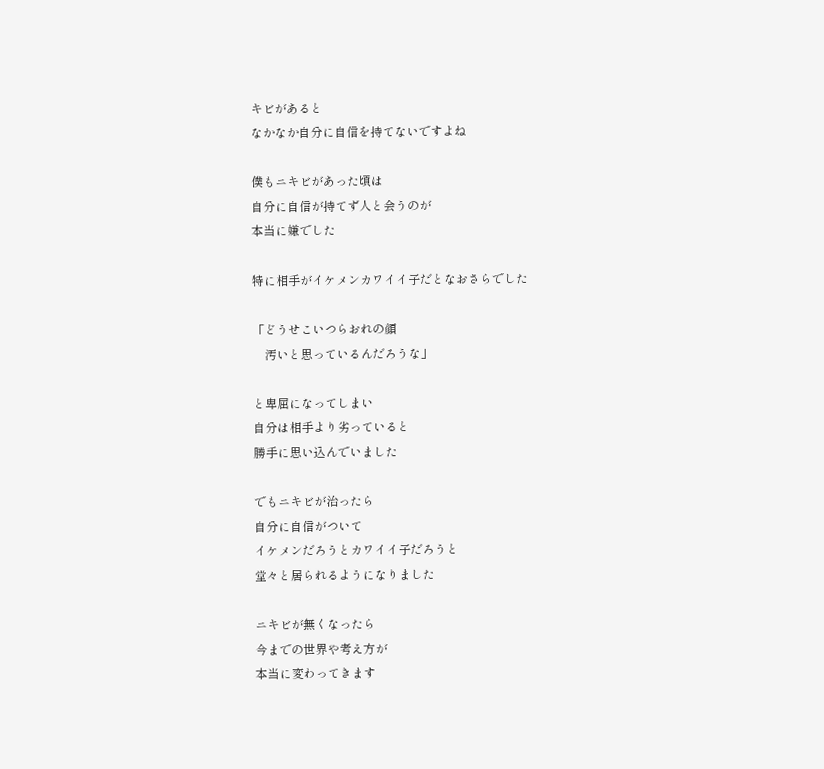キビがあると
なかなか自分に自信を持てないですよね

僕もニキビがあった頃は
自分に自信が持てず人と会うのが
本当に嫌でした

特に相手がイケメンカワイイ子だとなおさらでした

「どうせこいつらおれの顔
    汚いと思っているんだろうな」

と卑屈になってしまい
自分は相手より劣っていると
勝手に思い込んでいました

でもニキビが治ったら
自分に自信がついて
イケメンだろうとカワイイ子だろうと
堂々と居られるようになりました

ニキビが無くなったら
今までの世界や考え方が
本当に変わってきます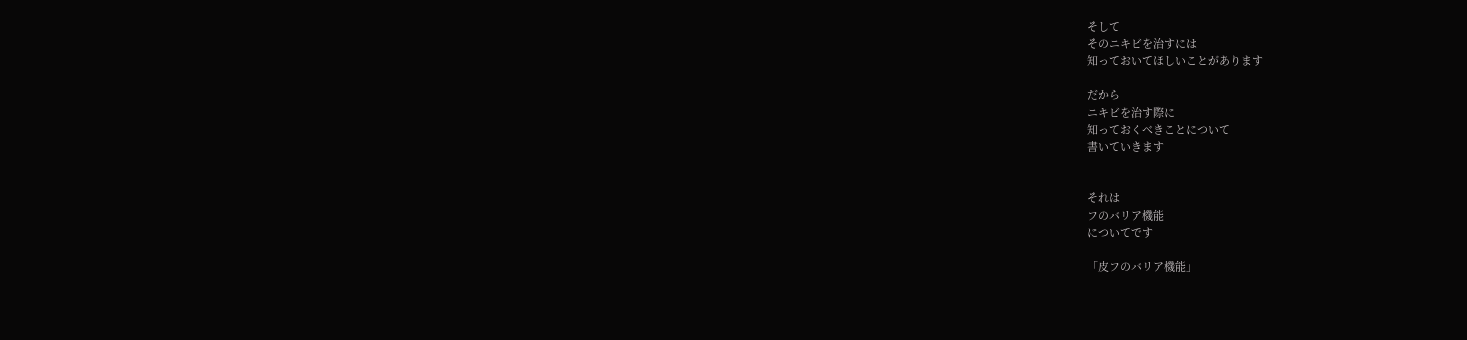そして
そのニキビを治すには
知っておいてほしいことがあります

だから
ニキビを治す際に
知っておくべきことについて
書いていきます


それは
フのバリア機能
についてです

「皮フのバリア機能」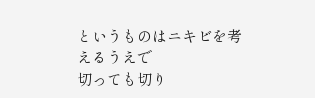というものはニキビを考えるうえで
切っても切り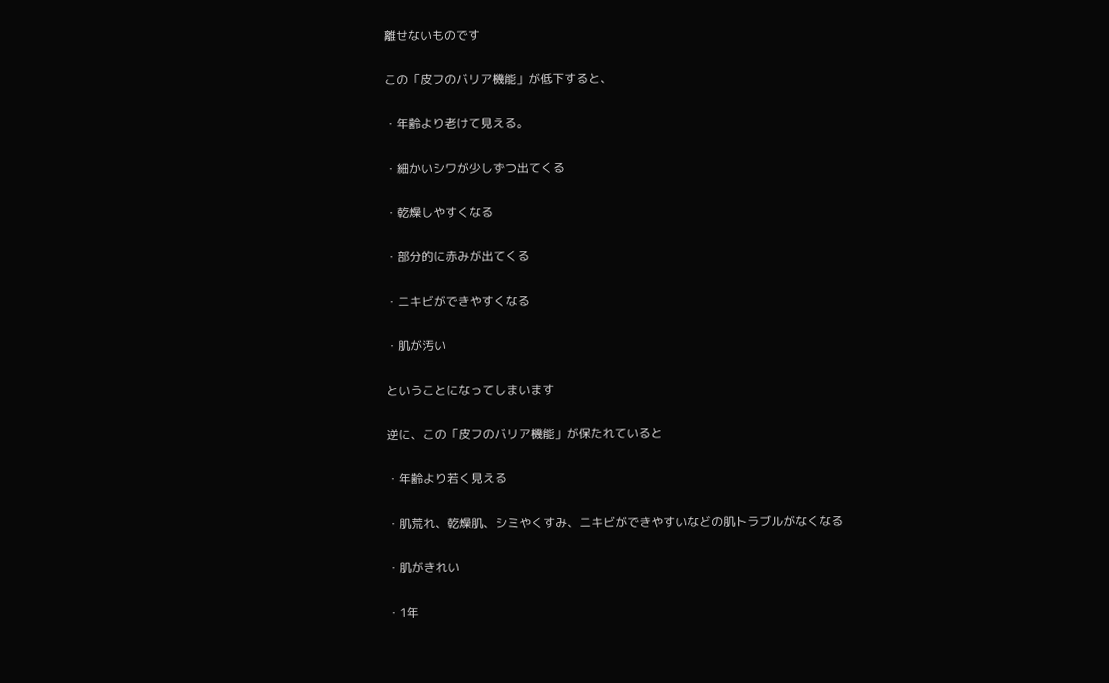離せないものです

この「皮フのバリア機能」が低下すると、

・年齢より老けて見える。

・細かいシワが少しずつ出てくる

・乾燥しやすくなる

・部分的に赤みが出てくる

・ニキビができやすくなる

・肌が汚い

ということになってしまいます

逆に、この「皮フのバリア機能」が保たれていると

・年齢より若く見える

・肌荒れ、乾燥肌、シミやくすみ、ニキビができやすいなどの肌トラブルがなくなる

・肌がきれい

・1年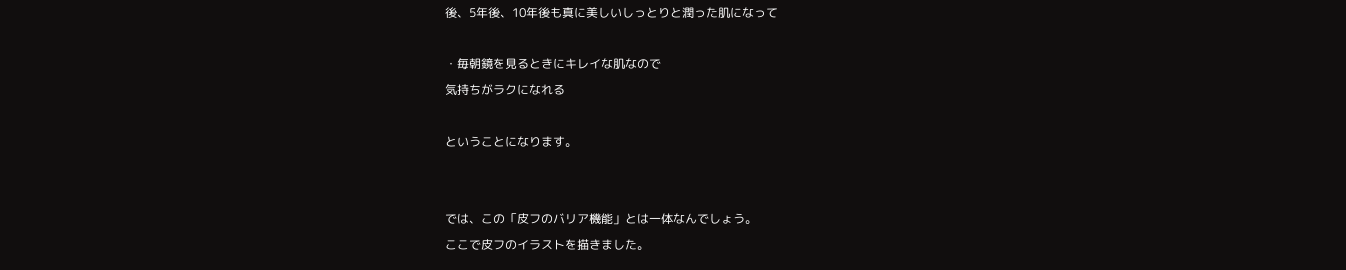後、5年後、10年後も真に美しいしっとりと潤った肌になって

・毎朝鏡を見るときにキレイな肌なので
気持ちがラクになれる

ということになります。


では、この「皮フのバリア機能」とは一体なんでしょう。
ここで皮フのイラストを描きました。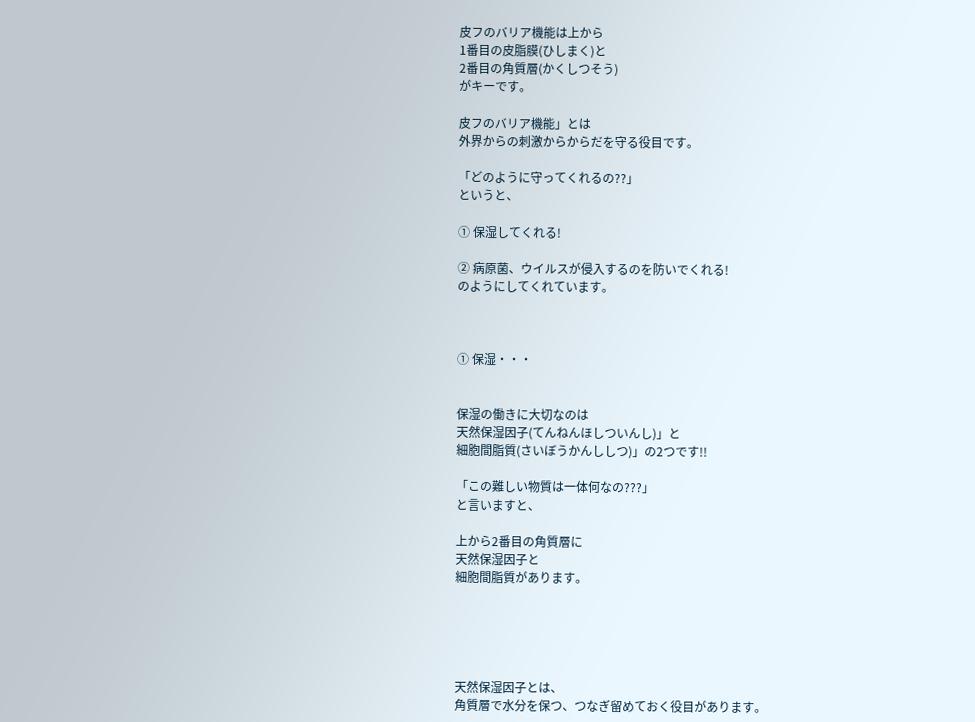皮フのバリア機能は上から
1番目の皮脂膜(ひしまく)と
2番目の角質層(かくしつそう)
がキーです。

皮フのバリア機能」とは
外界からの刺激からからだを守る役目です。

「どのように守ってくれるの??」
というと、

① 保湿してくれる!

② 病原菌、ウイルスが侵入するのを防いでくれる!
のようにしてくれています。



① 保湿・・・


保湿の働きに大切なのは
天然保湿因子(てんねんほしついんし)」と
細胞間脂質(さいぼうかんししつ)」の2つです!!

「この難しい物質は一体何なの???」
と言いますと、

上から2番目の角質層に
天然保湿因子と
細胞間脂質があります。





天然保湿因子とは、
角質層で水分を保つ、つなぎ留めておく役目があります。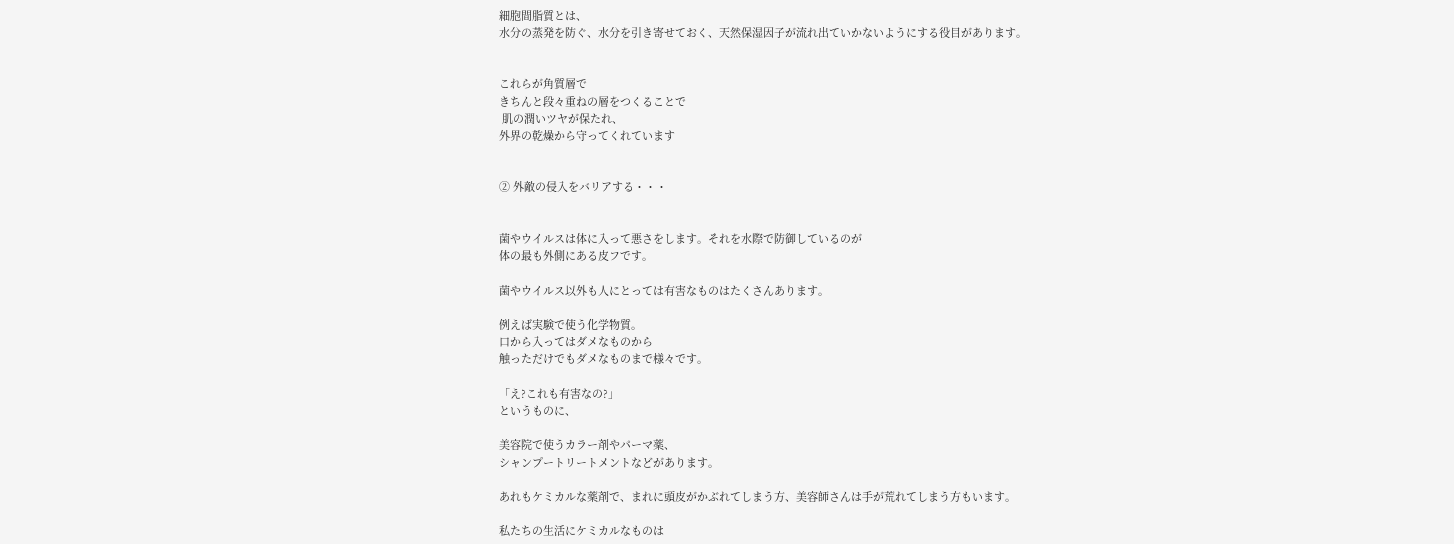細胞間脂質とは、
水分の蒸発を防ぐ、水分を引き寄せておく、天然保湿因子が流れ出ていかないようにする役目があります。


これらが角質層で
きちんと段々重ねの層をつくることで
 肌の潤いツヤが保たれ、
外界の乾燥から守ってくれています


② 外敵の侵入をバリアする・・・


菌やウイルスは体に入って悪さをします。それを水際で防御しているのが
体の最も外側にある皮フです。

菌やウイルス以外も人にとっては有害なものはたくさんあります。

例えば実験で使う化学物質。
口から入ってはダメなものから
触っただけでもダメなものまで様々です。

「え?これも有害なの?」
というものに、

美容院で使うカラー剤やパーマ薬、
シャンプートリートメントなどがあります。

あれもケミカルな薬剤で、まれに頭皮がかぶれてしまう方、美容師さんは手が荒れてしまう方もいます。

私たちの生活にケミカルなものは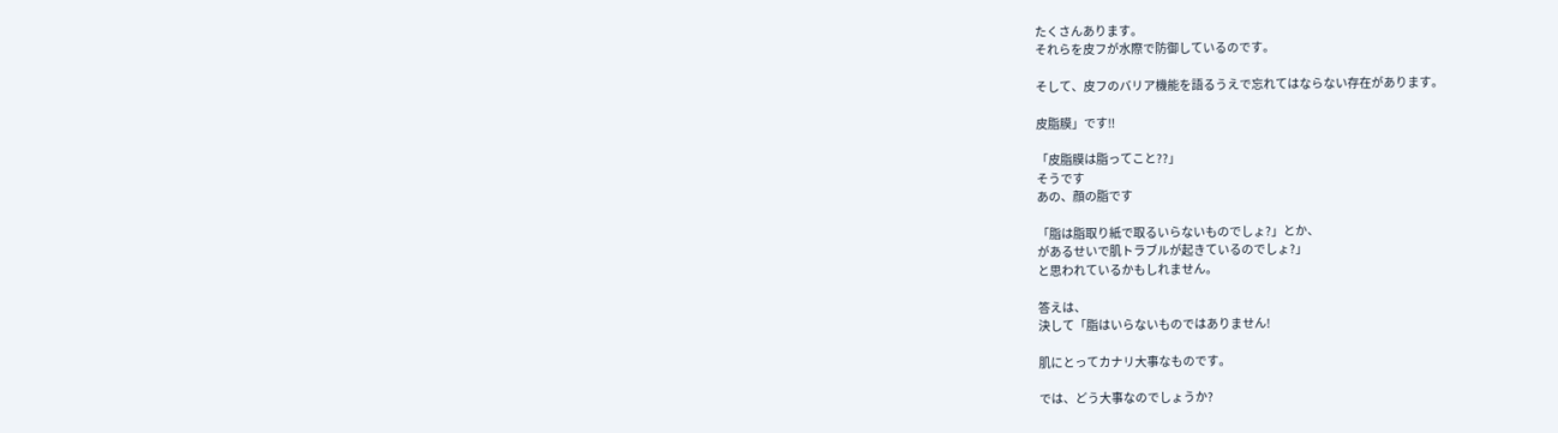たくさんあります。
それらを皮フが水際で防御しているのです。

そして、皮フのバリア機能を語るうえで忘れてはならない存在があります。

皮脂膜」です‼

「皮脂膜は脂ってこと??」
そうです
あの、顔の脂です

「脂は脂取り紙で取るいらないものでしょ?」とか、
があるせいで肌トラブルが起きているのでしょ?」
と思われているかもしれません。

答えは、
決して「脂はいらないものではありません!

肌にとってカナリ大事なものです。

では、どう大事なのでしょうか?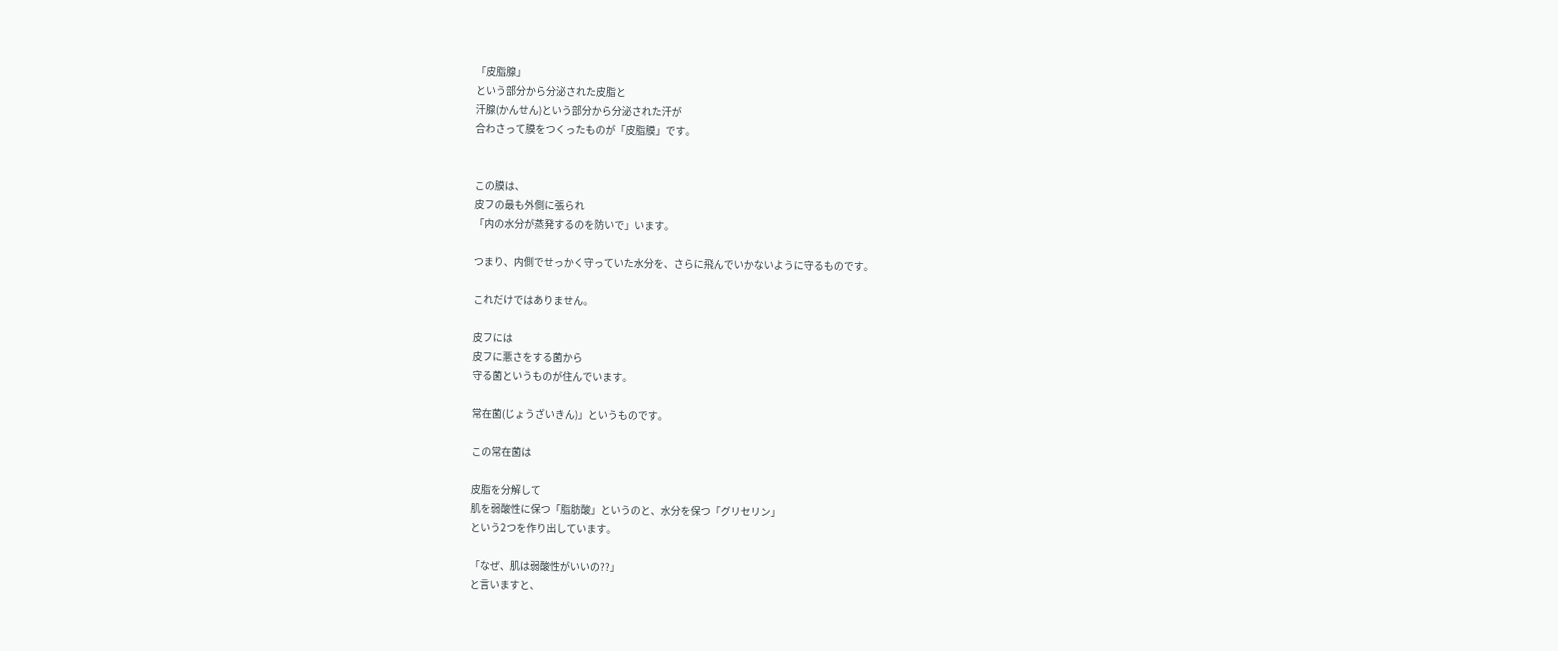「皮脂腺」
という部分から分泌された皮脂と
汗腺(かんせん)という部分から分泌された汗が
合わさって膜をつくったものが「皮脂膜」です。


この膜は、
皮フの最も外側に張られ
「内の水分が蒸発するのを防いで」います。

つまり、内側でせっかく守っていた水分を、さらに飛んでいかないように守るものです。

これだけではありません。

皮フには
皮フに悪さをする菌から
守る菌というものが住んでいます。

常在菌(じょうざいきん)」というものです。

この常在菌は

皮脂を分解して
肌を弱酸性に保つ「脂肪酸」というのと、水分を保つ「グリセリン」
という2つを作り出しています。

「なぜ、肌は弱酸性がいいの??」
と言いますと、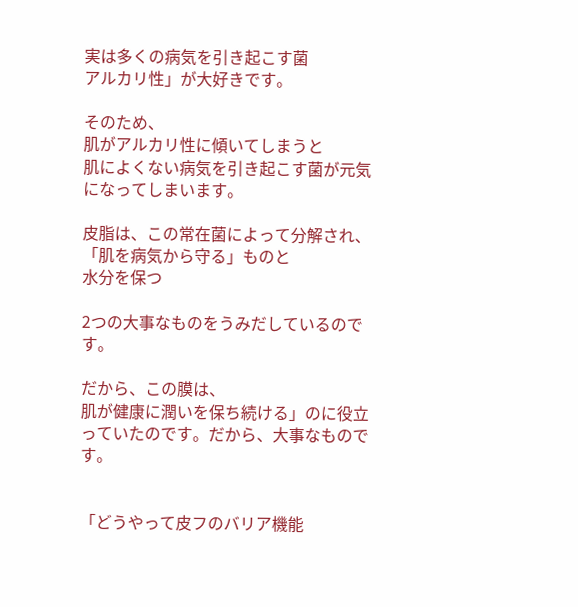実は多くの病気を引き起こす菌
アルカリ性」が大好きです。

そのため、
肌がアルカリ性に傾いてしまうと
肌によくない病気を引き起こす菌が元気になってしまいます。

皮脂は、この常在菌によって分解され、「肌を病気から守る」ものと
水分を保つ

2つの大事なものをうみだしているのです。

だから、この膜は、
肌が健康に潤いを保ち続ける」のに役立っていたのです。だから、大事なものです。


「どうやって皮フのバリア機能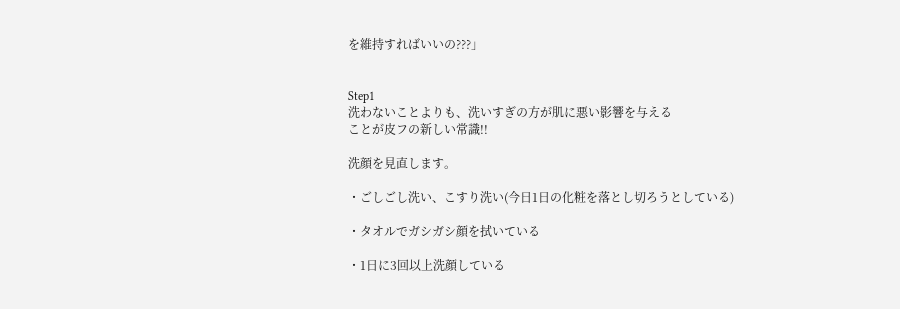を維持すればいいの???」


Step1
洗わないことよりも、洗いすぎの方が肌に悪い影響を与える
ことが皮フの新しい常識!!

洗顔を見直します。

・ごしごし洗い、こすり洗い(今日1日の化粧を落とし切ろうとしている)

・タオルでガシガシ顔を拭いている

・1日に3回以上洗顔している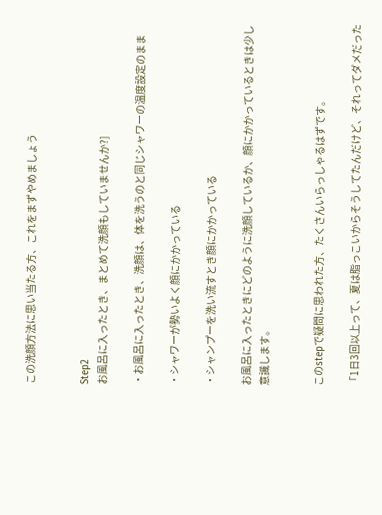この洗顔方法に思い当たる方、これをまずやめましょう


Step2
お風呂に入ったとき、まとめて洗顔もしていませんか?]

・お風呂に入ったとき、洗顔は、体を洗うのと同じシャワーの温度設定のまま

・シャワーが勢いよく顔にかかっている

・シャンプーを洗い流すとき顔にかかっている

お風呂に入ったときにどのように洗顔しているか、顔にかかっているときは少し意識します。


このstepで疑問に思われた方、たくさんいらっしゃるはずです。

「1日3回以上って、夏は脂っこいからそうしてたんだけど、それってダメだった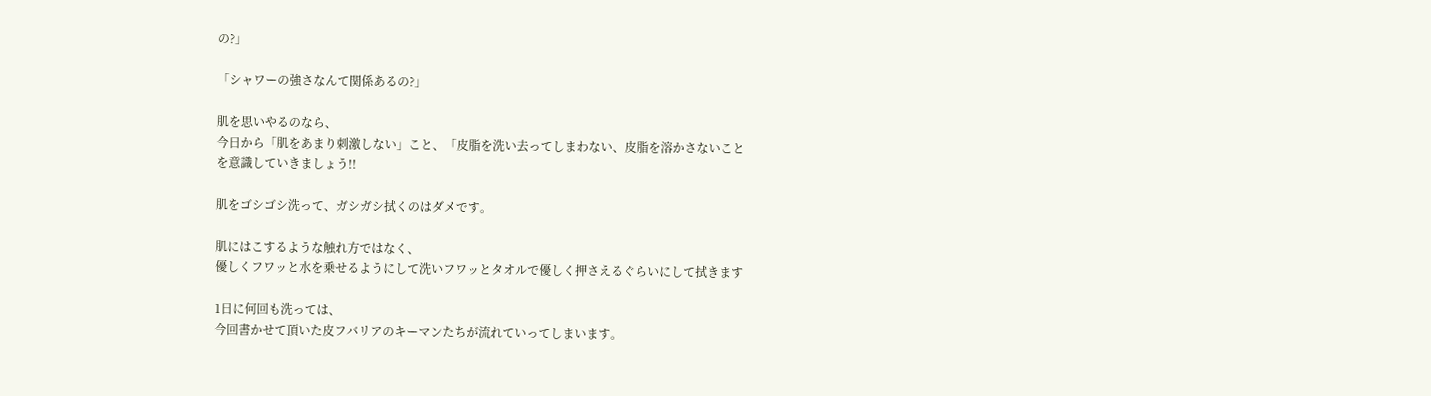の?」

「シャワーの強さなんて関係あるの?」

肌を思いやるのなら、
今日から「肌をあまり刺激しない」こと、「皮脂を洗い去ってしまわない、皮脂を溶かさないこと
を意識していきましょう!!

肌をゴシゴシ洗って、ガシガシ拭くのはダメです。

肌にはこするような触れ方ではなく、
優しくフワッと水を乗せるようにして洗いフワッとタオルで優しく押さえるぐらいにして拭きます

1日に何回も洗っては、
今回書かせて頂いた皮フバリアのキーマンたちが流れていってしまいます。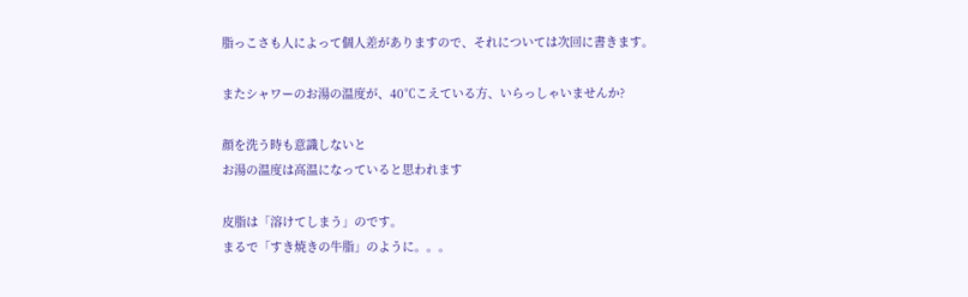脂っこさも人によって個人差がありますので、それについては次回に書きます。

またシャワーのお湯の温度が、40℃こえている方、いらっしゃいませんか?

顔を洗う時も意識しないと
お湯の温度は高温になっていると思われます

皮脂は「溶けてしまう」のです。
まるで「すき焼きの牛脂」のように。。。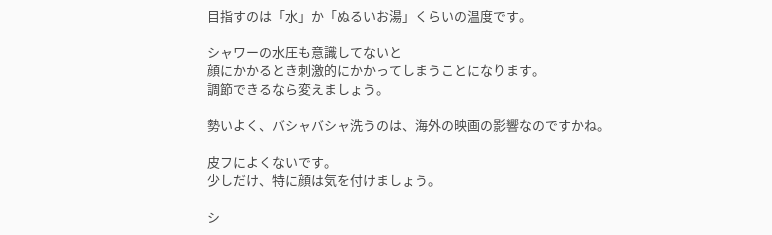目指すのは「水」か「ぬるいお湯」くらいの温度です。

シャワーの水圧も意識してないと
顔にかかるとき刺激的にかかってしまうことになります。
調節できるなら変えましょう。

勢いよく、バシャバシャ洗うのは、海外の映画の影響なのですかね。

皮フによくないです。
少しだけ、特に顔は気を付けましょう。

シ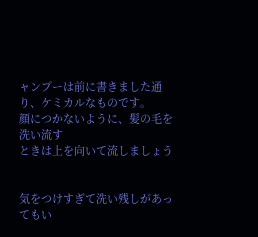ャンプーは前に書きました通り、ケミカルなものです。
顔につかないように、髪の毛を洗い流す
ときは上を向いて流しましょう


気をつけすぎて洗い残しがあってもい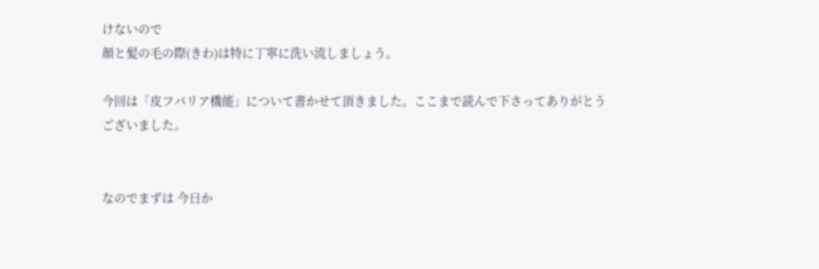けないので
顔と髪の毛の際(きわ)は特に丁寧に洗い流しましょう。

今回は「皮フバリア機能」について書かせて頂きました。ここまで読んで下さってありがとうございました。


なのでまずは 今日か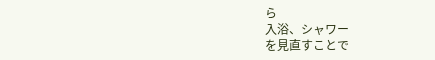ら
入浴、シャワー
を見直すことで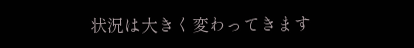状況は大きく変わってきます